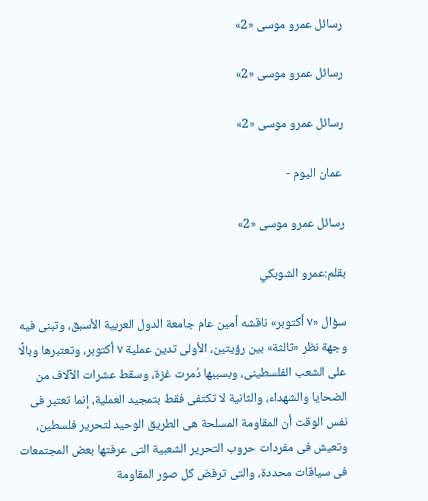رسائل عمرو موسى «2»

رسائل عمرو موسى «2»

رسائل عمرو موسى «2»

 عمان اليوم -

رسائل عمرو موسى «2»

بقلم:عمرو الشوبكي

سؤال «٧ أكتوبر» ناقشه أمين عام جامعة الدول العربية الأسبق، وتبنى فيه وجهة نظر «ثالثة» بين رؤيتين، الأولى تدين عملية ٧ أكتوبر، وتعتبرها وبالًا على الشعب الفلسطينى، وبسببها دُمرت غزة، وسقط عشرات الآلاف من الضحايا والشهداء، والثانية لا تكتفى فقط بتمجيد العملية، إنما تعتبر فى نفس الوقت أن المقاومة المسلحة هى الطريق الوحيد لتحرير فلسطين، وتعيش فى مفردات حروب التحرير الشعبية التى عرفتها بعض المجتمعات فى سياقات محددة، والتى ترفض كل صور المقاومة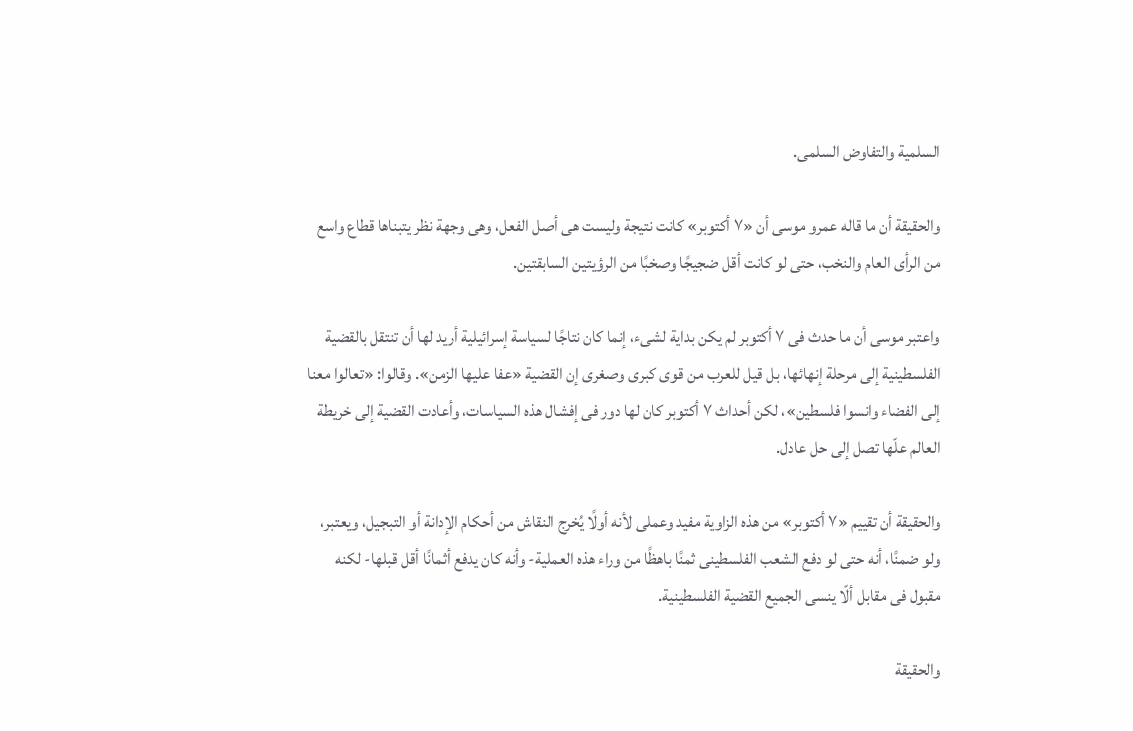السلمية والتفاوض السلمى.

والحقيقة أن ما قاله عمرو موسى أن «٧ أكتوبر» كانت نتيجة وليست هى أصل الفعل، وهى وجهة نظر يتبناها قطاع واسع من الرأى العام والنخب، حتى لو كانت أقل ضجيجًا وصخبًا من الرؤيتين السابقتين.

واعتبر موسى أن ما حدث فى ٧ أكتوبر لم يكن بداية لشىء، إنما كان نتاجًا لسياسة إسرائيلية أريد لها أن تنتقل بالقضية الفلسطينية إلى مرحلة إنهائها، بل قيل للعرب من قوى كبرى وصغرى إن القضية «عفا عليها الزمن». وقالوا: «تعالوا معنا إلى الفضاء وانسوا فلسطين»، لكن أحداث ٧ أكتوبر كان لها دور فى إفشال هذه السياسات، وأعادت القضية إلى خريطة العالم علّها تصل إلى حل عادل.

والحقيقة أن تقييم «٧ أكتوبر» من هذه الزاوية مفيد وعملى لأنه أولًا يُخرج النقاش من أحكام الإدانة أو التبجيل، ويعتبر، ولو ضمنًا، أنه حتى لو دفع الشعب الفلسطينى ثمنًا باهظًا من وراء هذه العملية- وأنه كان يدفع أثمانًا أقل قبلها- لكنه مقبول فى مقابل ألّا ينسى الجميع القضية الفلسطينية.

والحقيقة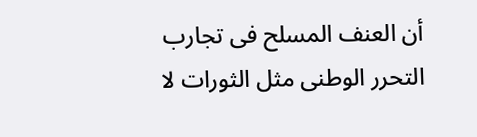أن العنف المسلح فى تجارب التحرر الوطنى مثل الثورات لا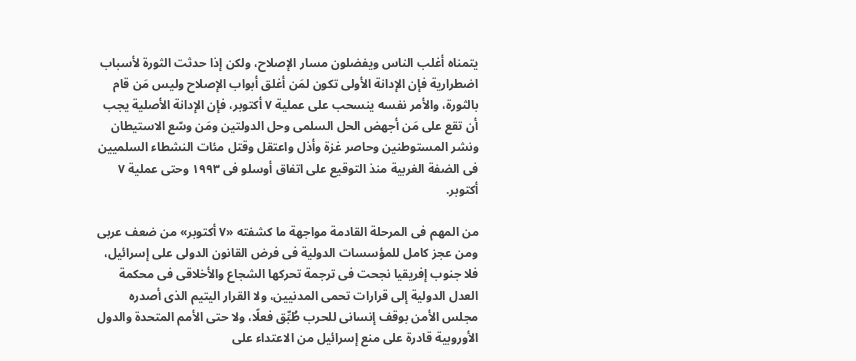يتمناه أغلب الناس ويفضلون مسار الإصلاح، ولكن إذا حدثت الثورة لأسباب اضطرارية فإن الإدانة الأولى تكون لمَن أغلق أبواب الإصلاح وليس مَن قام بالثورة، والأمر نفسه ينسحب على عملية ٧ أكتوبر، فإن الإدانة الأصلية يجب أن تقع على مَن أجهض الحل السلمى وحل الدولتين ومَن وسّع الاستيطان ونشر المستوطنين وحاصر غزة وأذل واعتقل وقتل مئات النشطاء السلميين فى الضفة الغربية منذ التوقيع على اتفاق أوسلو فى ١٩٩٣ وحتى عملية ٧ أكتوبر.

من المهم فى المرحلة القادمة مواجهة ما كشفته «٧ أكتوبر» من ضعف عربى ومن عجز كامل للمؤسسات الدولية فى فرض القانون الدولى على إسرائيل، فلا جنوب إفريقيا نجحت فى ترجمة تحركها الشجاع والأخلاقى فى محكمة العدل الدولية إلى قرارات تحمى المدنيين، ولا القرار اليتيم الذى أصدره مجلس الأمن بوقف إنسانى للحرب طُبِّق فعلًا، ولا حتى الأمم المتحدة والدول الأوروبية قادرة على منع إسرائيل من الاعتداء على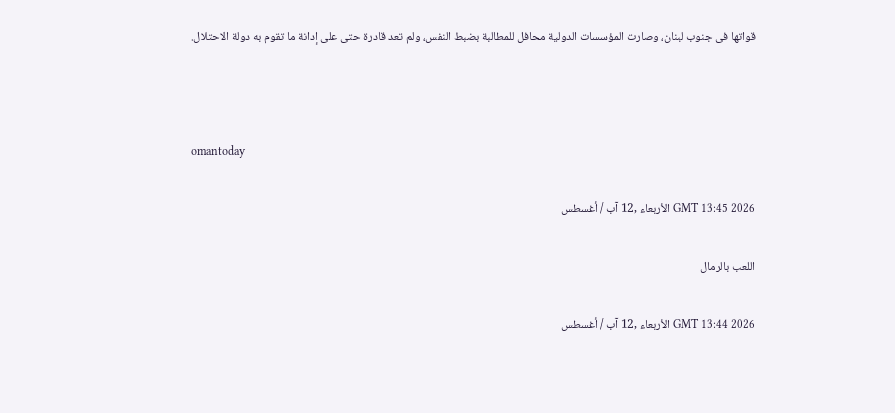قواتها فى جنوب لبنان، وصارت المؤسسات الدولية محافل للمطالبة بضبط النفس، ولم تعد قادرة حتى على إدانة ما تقوم به دولة الاحتلال.



omantoday

GMT 13:45 2026 الأربعاء ,12 آب / أغسطس

اللعب بالرمال

GMT 13:44 2026 الأربعاء ,12 آب / أغسطس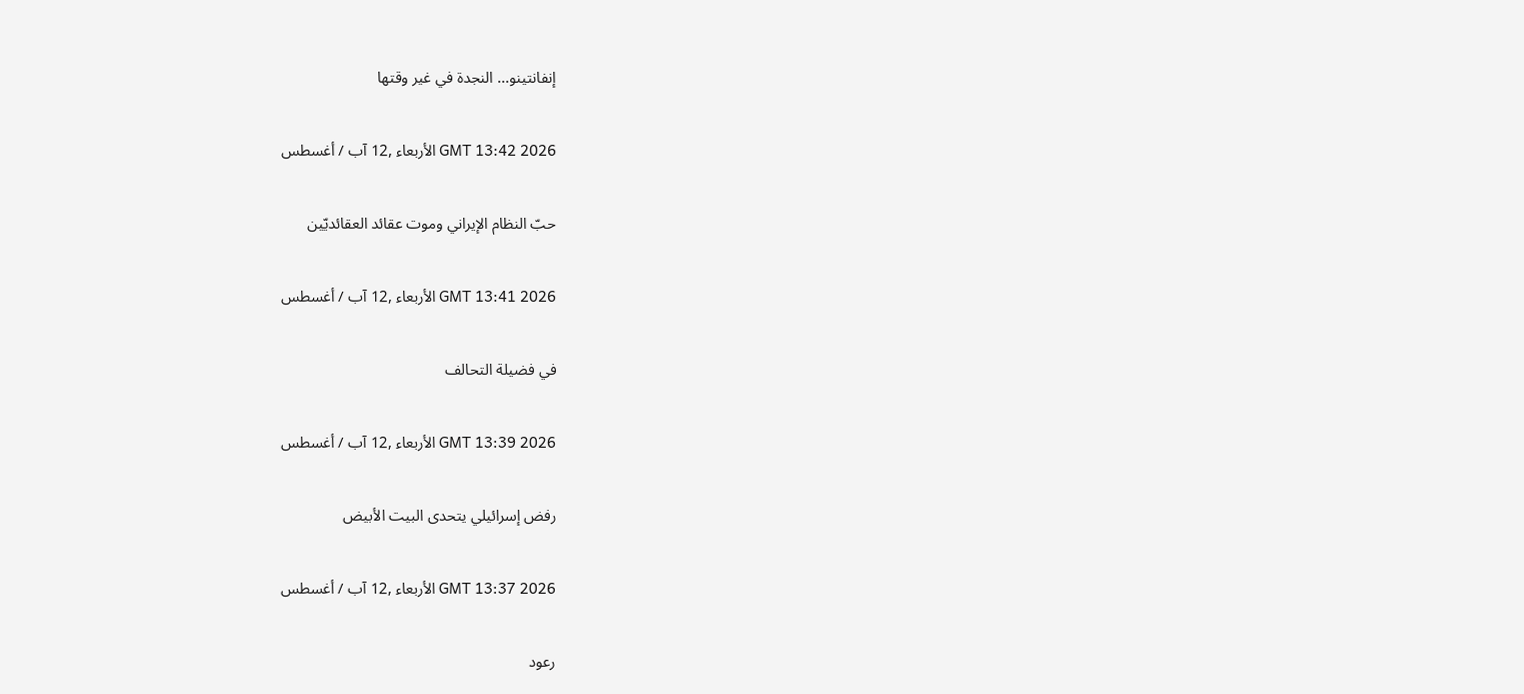إنفانتينو... النجدة في غير وقتها

GMT 13:42 2026 الأربعاء ,12 آب / أغسطس

حبّ النظام الإيراني وموت عقائد العقائديّين

GMT 13:41 2026 الأربعاء ,12 آب / أغسطس

في فضيلة التحالف

GMT 13:39 2026 الأربعاء ,12 آب / أغسطس

رفض إسرائيلي يتحدى البيت الأبيض

GMT 13:37 2026 الأربعاء ,12 آب / أغسطس

رعود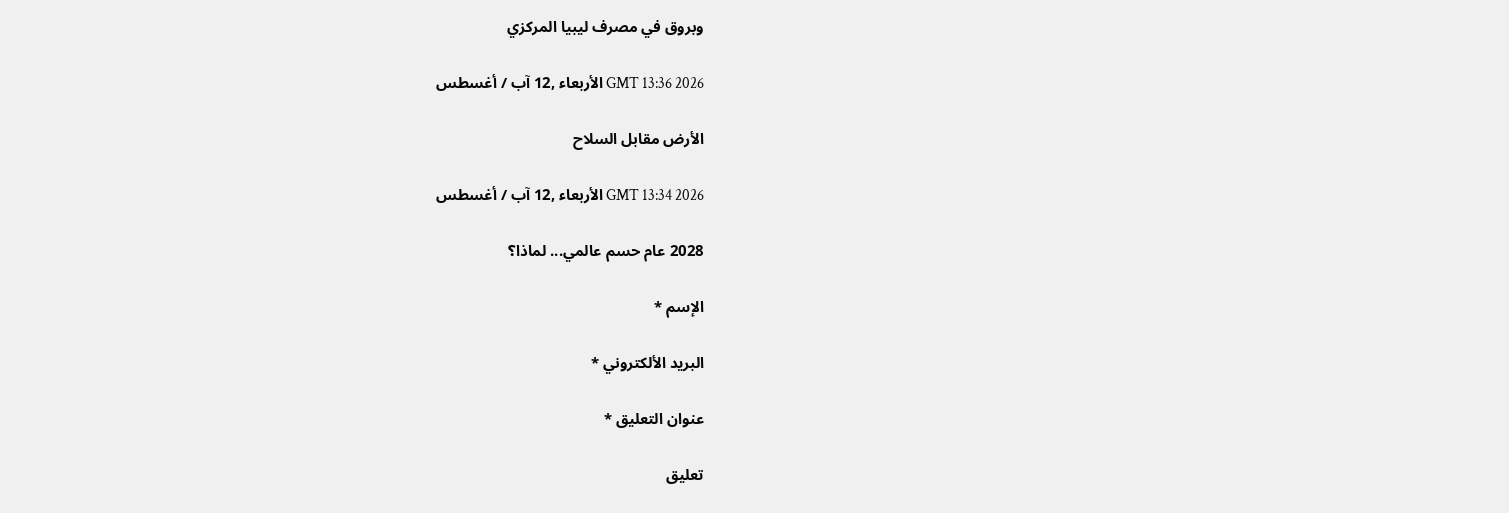وبروق في مصرف ليبيا المركزي

GMT 13:36 2026 الأربعاء ,12 آب / أغسطس

الأرض مقابل السلاح

GMT 13:34 2026 الأربعاء ,12 آب / أغسطس

2028 عام حسم عالمي... لماذا؟

الإسم *

البريد الألكتروني *

عنوان التعليق *

تعليق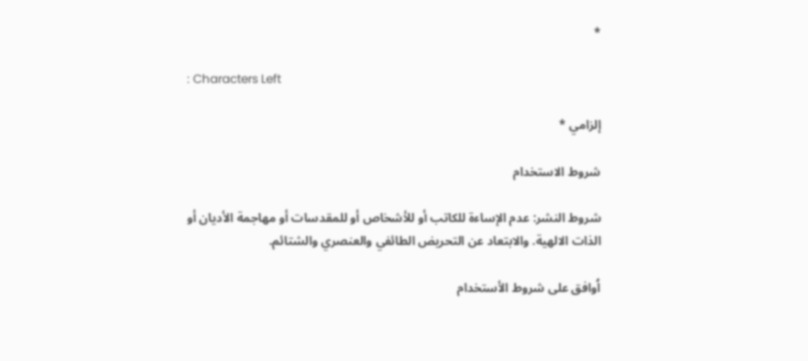*

: Characters Left

إلزامي *

شروط الاستخدام

شروط النشر: عدم الإساءة للكاتب أو للأشخاص أو للمقدسات أو مهاجمة الأديان أو الذات الالهية. والابتعاد عن التحريض الطائفي والعنصري والشتائم.

اُوافق على شروط الأستخدام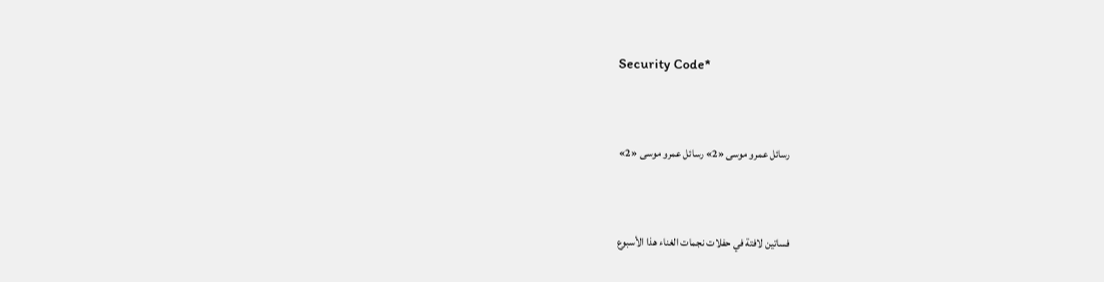Security Code*



رسائل عمرو موسى «2» رسائل عمرو موسى «2»



فساتين لافتة في حفلات نجمات الغناء هذا الأسبوع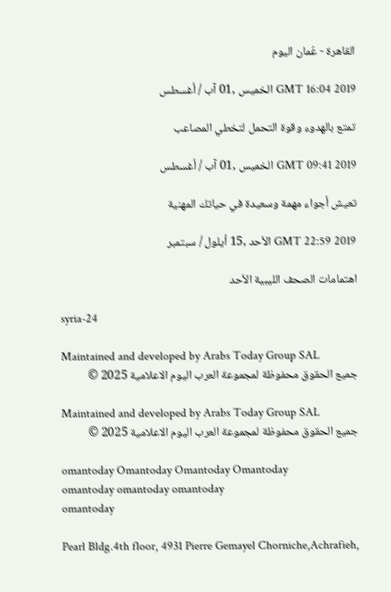القاهرة - عُمان اليوم

GMT 16:04 2019 الخميس ,01 آب / أغسطس

تمتع بالهدوء وقوة التحمل لتخطي المصاعب

GMT 09:41 2019 الخميس ,01 آب / أغسطس

تعيش أجواء مهمة وسعيدة في حياتك المهنية

GMT 22:59 2019 الأحد ,15 أيلول / سبتمبر

اهتمامات الصحف الليبية الأحد

syria-24

Maintained and developed by Arabs Today Group SAL
جميع الحقوق محفوظة لمجموعة العرب اليوم الاعلامية 2025 ©

Maintained and developed by Arabs Today Group SAL
جميع الحقوق محفوظة لمجموعة العرب اليوم الاعلامية 2025 ©

omantoday Omantoday Omantoday Omantoday
omantoday omantoday omantoday
omantoday

Pearl Bldg.4th floor, 4931 Pierre Gemayel Chorniche,Achrafieh,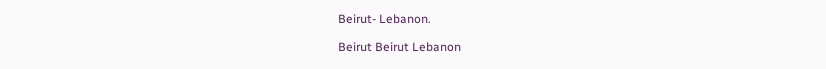Beirut- Lebanon.

Beirut Beirut Lebanon